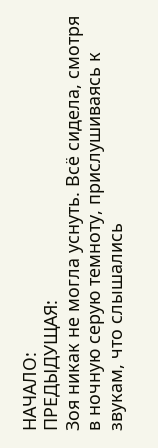НАЧАЛО:
ПРЕДЫДУЩАЯ:
Зоя никак не могла уснуть. Всё сидела, смотря в ночную серую темноту, прислушиваясь к звукам, что слышались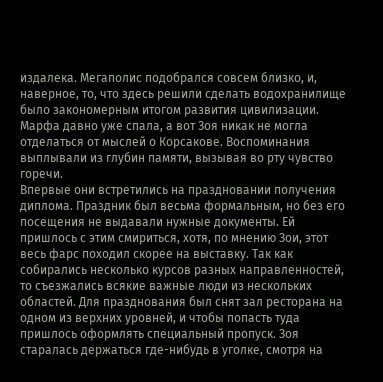издалека. Мегаполис подобрался совсем близко, и, наверное, то, что здесь решили сделать водохранилище было закономерным итогом развития цивилизации. Марфа давно уже спала, а вот Зоя никак не могла отделаться от мыслей о Корсакове. Воспоминания выплывали из глубин памяти, вызывая во рту чувство горечи.
Впервые они встретились на праздновании получения диплома. Праздник был весьма формальным, но без его посещения не выдавали нужные документы. Ей пришлось с этим смириться, хотя, по мнению Зои, этот весь фарс походил скорее на выставку. Так как собирались несколько курсов разных направленностей, то съезжались всякие важные люди из нескольких областей. Для празднования был снят зал ресторана на одном из верхних уровней, и чтобы попасть туда пришлось оформлять специальный пропуск. Зоя старалась держаться где-нибудь в уголке, смотря на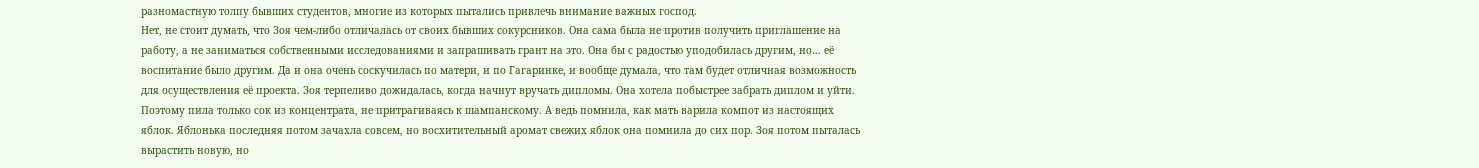разномастную толпу бывших студентов, многие из которых пытались привлечь внимание важных господ.
Нет, не стоит думать, что Зоя чем-либо отличалась от своих бывших сокурсников. Она сама была не против получить приглашение на работу, а не заниматься собственными исследованиями и запрашивать грант на это. Она бы с радостью уподобилась другим, но… её воспитание было другим. Да и она очень соскучилась по матери, и по Гагаринке, и вообще думала, что там будет отличная возможность для осуществления её проекта. Зоя терпеливо дожидалась, когда начнут вручать дипломы. Она хотела побыстрее забрать диплом и уйти. Поэтому пила только сок из концентрата, не притрагиваясь к шампанскому. А ведь помнила, как мать варила компот из настоящих яблок. Яблонька последняя потом зачахла совсем, но восхитительный аромат свежих яблок она помнила до сих пор. Зоя потом пыталась вырастить новую, но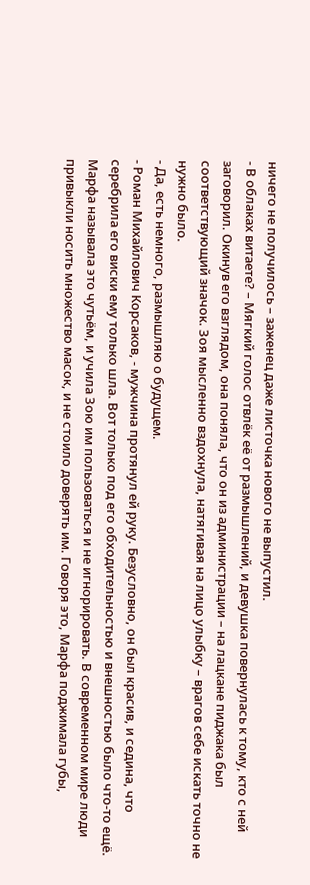ничего не получилось – заженец даже листочка нового не выпустил.
- В облаках витаете? – Мягкий голос отвлёк её от размышлений, и девушка повернулась к тому, кто с ней заговорил. Окинув его взглядом, она поняла, что он из администрации – на лацкане пиджака был соответствующий значок. Зоя мысленно вздохнула, натягивая на лицо улыбку – врагов себе искать точно не нужно было.
- Да, есть немного, размышляю о будущем.
- Роман Михайлович Корсаков, - мужчина протянул ей руку. Безусловно, он был красив, и седина, что серебрила его виски ему только шла. Вот только под его обходительностью и внешностью было что-то ещё. Марфа называла это чутьём, и учила Зою им пользоваться и не игнорировать. В современном мире люди привыкли носить множество масок, и не стоило доверять им. Говоря это, Марфа поджимала губы,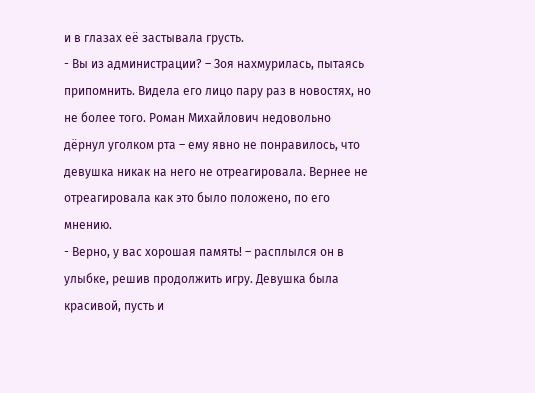и в глазах её застывала грусть.
- Вы из администрации? – Зоя нахмурилась, пытаясь припомнить. Видела его лицо пару раз в новостях, но не более того. Роман Михайлович недовольно дёрнул уголком рта – ему явно не понравилось, что девушка никак на него не отреагировала. Вернее не отреагировала как это было положено, по его мнению.
- Верно, у вас хорошая память! – расплылся он в улыбке, решив продолжить игру. Девушка была красивой, пусть и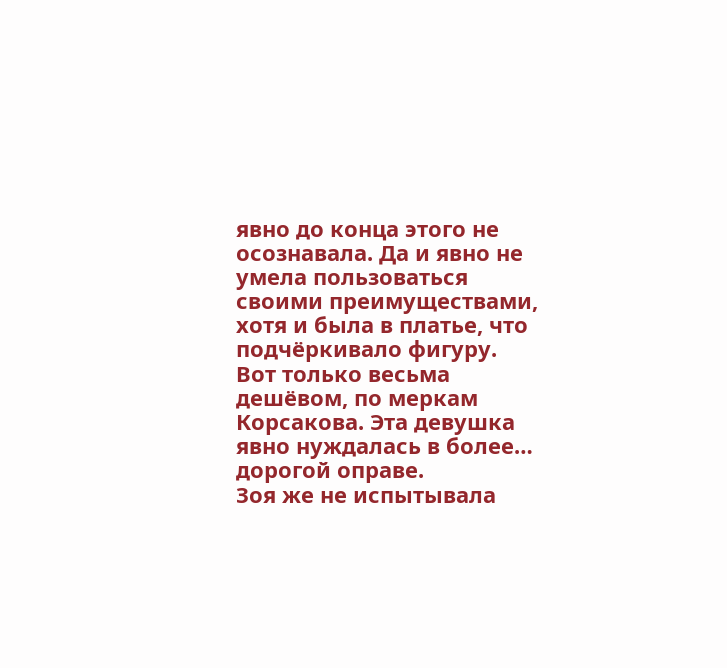явно до конца этого не осознавала. Да и явно не умела пользоваться своими преимуществами, хотя и была в платье, что подчёркивало фигуру. Вот только весьма дешёвом, по меркам Корсакова. Эта девушка явно нуждалась в более… дорогой оправе.
Зоя же не испытывала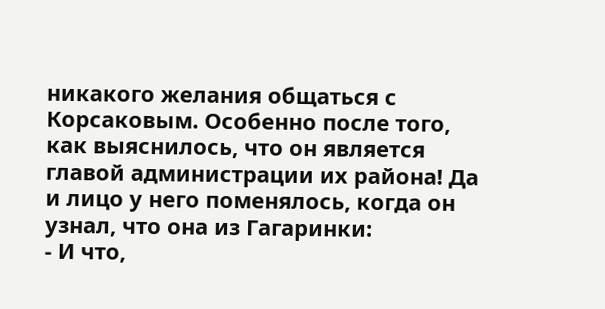никакого желания общаться с Корсаковым. Особенно после того, как выяснилось, что он является главой администрации их района! Да и лицо у него поменялось, когда он узнал, что она из Гагаринки:
- И что,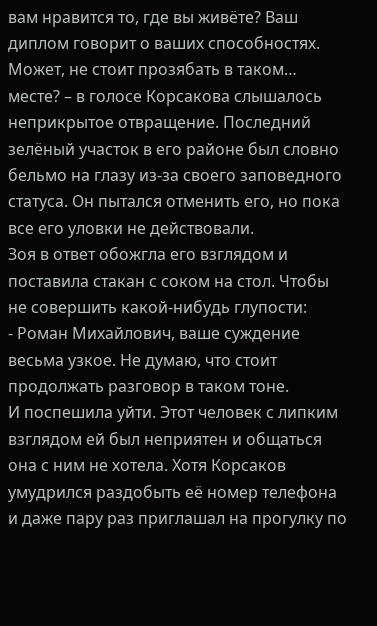вам нравится то, где вы живёте? Ваш диплом говорит о ваших способностях. Может, не стоит прозябать в таком… месте? – в голосе Корсакова слышалось неприкрытое отвращение. Последний зелёный участок в его районе был словно бельмо на глазу из-за своего заповедного статуса. Он пытался отменить его, но пока все его уловки не действовали.
Зоя в ответ обожгла его взглядом и поставила стакан с соком на стол. Чтобы не совершить какой-нибудь глупости:
- Роман Михайлович, ваше суждение весьма узкое. Не думаю, что стоит продолжать разговор в таком тоне.
И поспешила уйти. Этот человек с липким взглядом ей был неприятен и общаться она с ним не хотела. Хотя Корсаков умудрился раздобыть её номер телефона и даже пару раз приглашал на прогулку по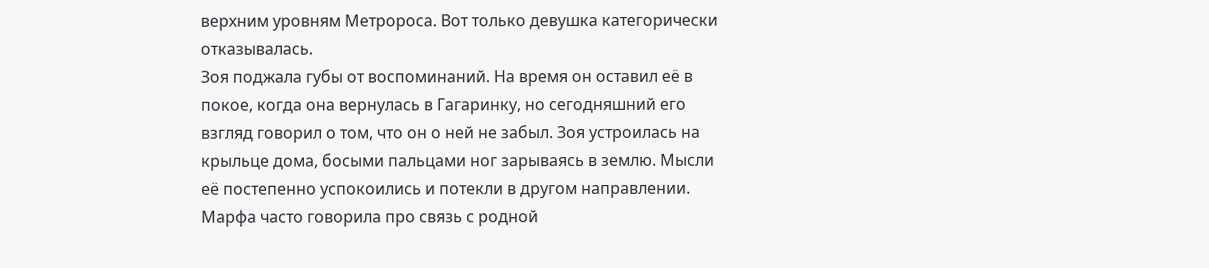верхним уровням Метророса. Вот только девушка категорически отказывалась.
Зоя поджала губы от воспоминаний. На время он оставил её в покое, когда она вернулась в Гагаринку, но сегодняшний его взгляд говорил о том, что он о ней не забыл. Зоя устроилась на крыльце дома, босыми пальцами ног зарываясь в землю. Мысли её постепенно успокоились и потекли в другом направлении. Марфа часто говорила про связь с родной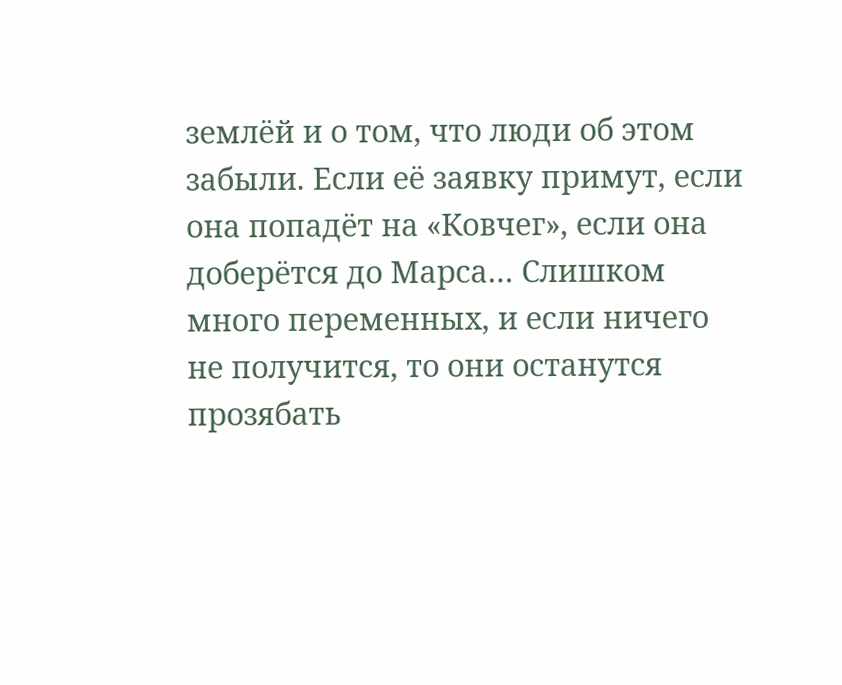землёй и о том, что люди об этом забыли. Если её заявку примут, если она попадёт на «Ковчег», если она доберётся до Марса… Слишком много переменных, и если ничего не получится, то они останутся прозябать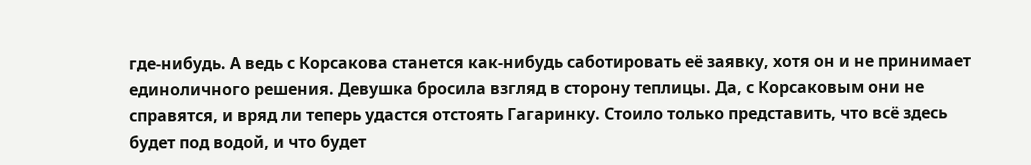где-нибудь. А ведь с Корсакова станется как-нибудь саботировать её заявку, хотя он и не принимает единоличного решения. Девушка бросила взгляд в сторону теплицы. Да, с Корсаковым они не справятся, и вряд ли теперь удастся отстоять Гагаринку. Стоило только представить, что всё здесь будет под водой, и что будет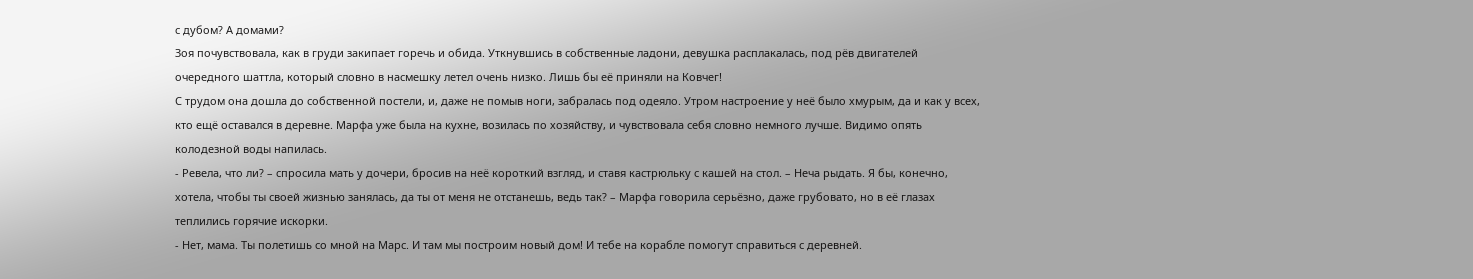с дубом? А домами?
Зоя почувствовала, как в груди закипает горечь и обида. Уткнувшись в собственные ладони, девушка расплакалась, под рёв двигателей очередного шаттла, который словно в насмешку летел очень низко. Лишь бы её приняли на Ковчег!
С трудом она дошла до собственной постели, и, даже не помыв ноги, забралась под одеяло. Утром настроение у неё было хмурым, да и как у всех, кто ещё оставался в деревне. Марфа уже была на кухне, возилась по хозяйству, и чувствовала себя словно немного лучше. Видимо опять колодезной воды напилась.
- Ревела, что ли? – спросила мать у дочери, бросив на неё короткий взгляд, и ставя кастрюльку с кашей на стол. – Неча рыдать. Я бы, конечно, хотела, чтобы ты своей жизнью занялась, да ты от меня не отстанешь, ведь так? – Марфа говорила серьёзно, даже грубовато, но в её глазах теплились горячие искорки.
- Нет, мама. Ты полетишь со мной на Марс. И там мы построим новый дом! И тебе на корабле помогут справиться с деревней.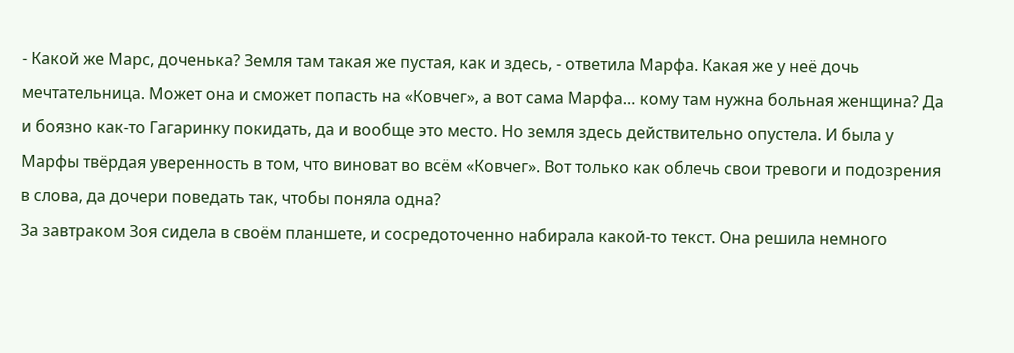- Какой же Марс, доченька? Земля там такая же пустая, как и здесь, - ответила Марфа. Какая же у неё дочь мечтательница. Может она и сможет попасть на «Ковчег», а вот сама Марфа… кому там нужна больная женщина? Да и боязно как-то Гагаринку покидать, да и вообще это место. Но земля здесь действительно опустела. И была у Марфы твёрдая уверенность в том, что виноват во всём «Ковчег». Вот только как облечь свои тревоги и подозрения в слова, да дочери поведать так, чтобы поняла одна?
За завтраком Зоя сидела в своём планшете, и сосредоточенно набирала какой-то текст. Она решила немного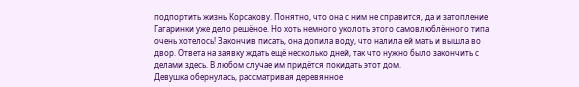подпортить жизнь Корсакову. Понятно, что она с ним не справится, да и затопление Гагаринки уже дело решёное. Но хоть немного уколоть этого самовлюблённого типа очень хотелось! Закончив писать, она допила воду, что налила ей мать и вышла во двор. Ответа на заявку ждать ещё несколько дней, так что нужно было закончить с делами здесь. В любом случае им придётся покидать этот дом.
Девушка обернулась, рассматривая деревянное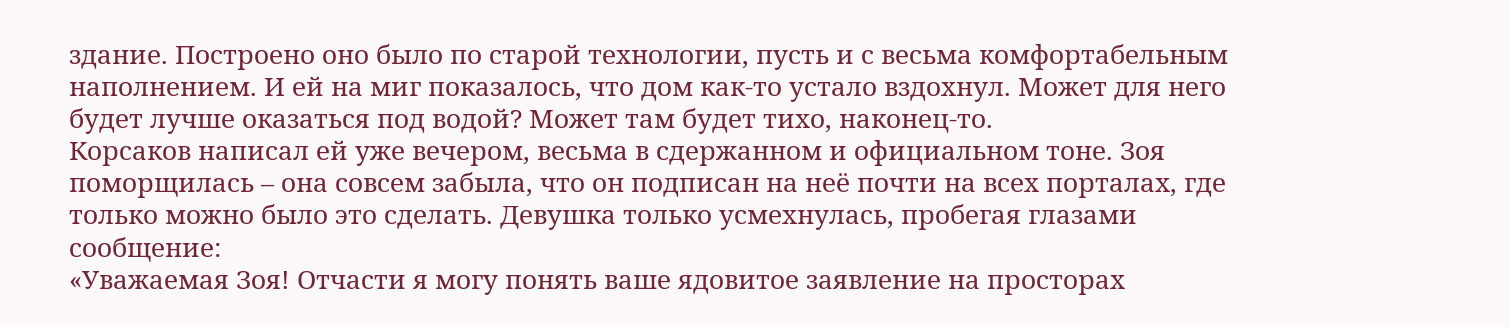здание. Построено оно было по старой технологии, пусть и с весьма комфортабельным наполнением. И ей на миг показалось, что дом как-то устало вздохнул. Может для него будет лучше оказаться под водой? Может там будет тихо, наконец-то.
Корсаков написал ей уже вечером, весьма в сдержанном и официальном тоне. Зоя поморщилась – она совсем забыла, что он подписан на неё почти на всех порталах, где только можно было это сделать. Девушка только усмехнулась, пробегая глазами сообщение:
«Уважаемая Зоя! Отчасти я могу понять ваше ядовитое заявление на просторах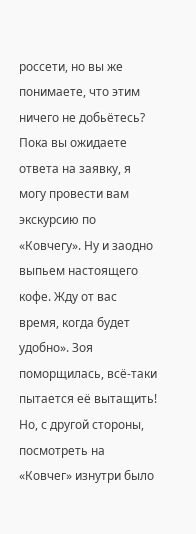россети, но вы же понимаете, что этим ничего не добьётесь? Пока вы ожидаете ответа на заявку, я могу провести вам экскурсию по «Ковчегу». Ну и заодно выпьем настоящего кофе. Жду от вас время, когда будет удобно». Зоя поморщилась, всё-таки пытается её вытащить! Но, с другой стороны, посмотреть на «Ковчег» изнутри было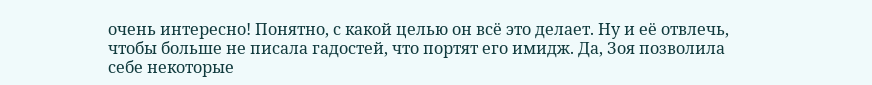очень интересно! Понятно, с какой целью он всё это делает. Ну и её отвлечь, чтобы больше не писала гадостей, что портят его имидж. Да, Зоя позволила себе некоторые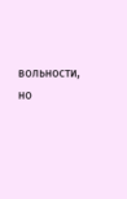вольности, но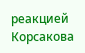реакцией Корсакова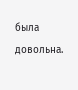была довольна.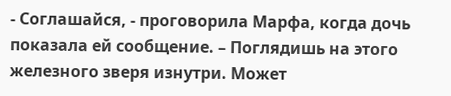- Соглашайся, - проговорила Марфа, когда дочь показала ей сообщение. – Поглядишь на этого железного зверя изнутри. Может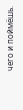чего и поймёшь.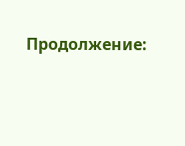Продолжение: